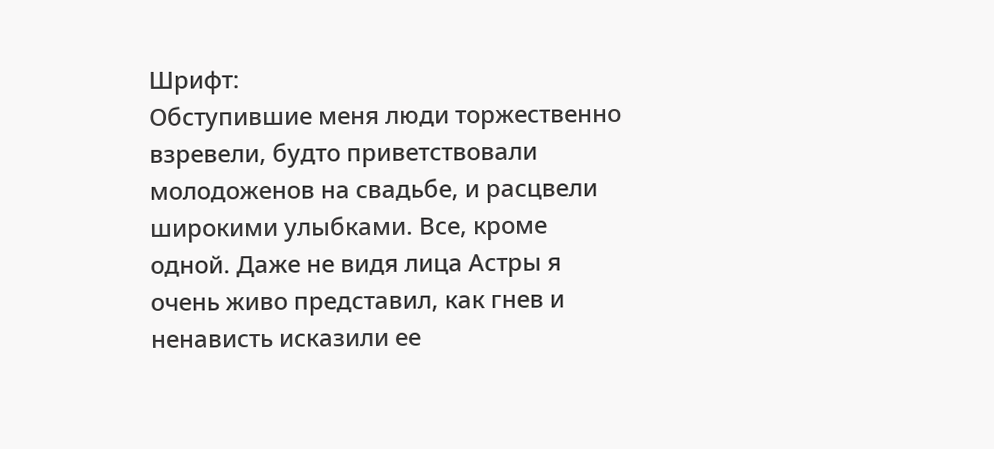Шрифт:
Обступившие меня люди торжественно взревели, будто приветствовали молодоженов на свадьбе, и расцвели широкими улыбками. Все, кроме одной. Даже не видя лица Астры я очень живо представил, как гнев и ненависть исказили ее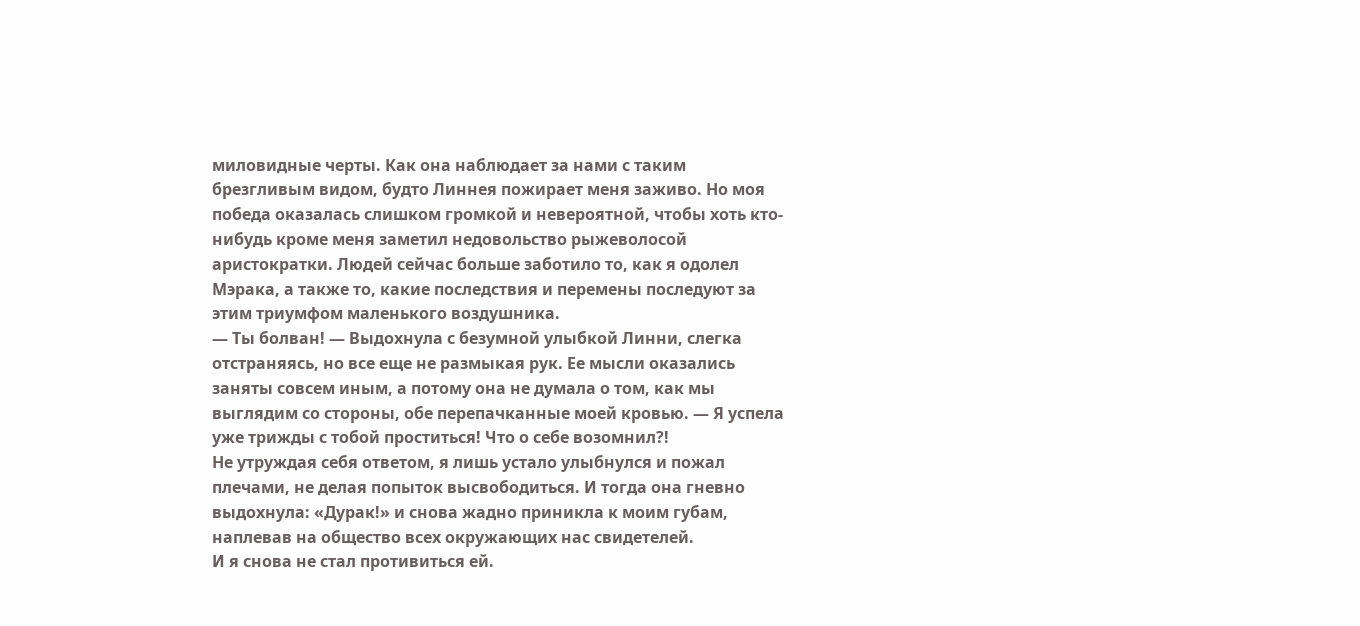миловидные черты. Как она наблюдает за нами с таким брезгливым видом, будто Линнея пожирает меня заживо. Но моя победа оказалась слишком громкой и невероятной, чтобы хоть кто-нибудь кроме меня заметил недовольство рыжеволосой аристократки. Людей сейчас больше заботило то, как я одолел Мэрака, а также то, какие последствия и перемены последуют за этим триумфом маленького воздушника.
— Ты болван! — Выдохнула с безумной улыбкой Линни, слегка отстраняясь, но все еще не размыкая рук. Ее мысли оказались заняты совсем иным, а потому она не думала о том, как мы выглядим со стороны, обе перепачканные моей кровью. — Я успела уже трижды с тобой проститься! Что о себе возомнил?!
Не утруждая себя ответом, я лишь устало улыбнулся и пожал плечами, не делая попыток высвободиться. И тогда она гневно выдохнула: «Дурак!» и снова жадно приникла к моим губам, наплевав на общество всех окружающих нас свидетелей.
И я снова не стал противиться ей.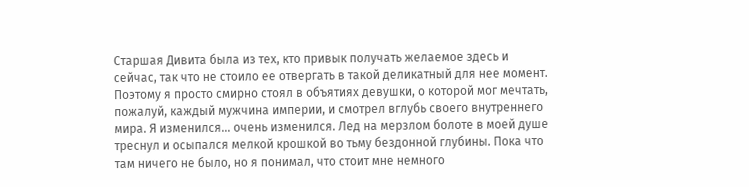Старшая Дивита была из тех, кто привык получать желаемое здесь и сейчас, так что не стоило ее отвергать в такой деликатный для нее момент. Поэтому я просто смирно стоял в объятиях девушки, о которой мог мечтать, пожалуй, каждый мужчина империи, и смотрел вглубь своего внутреннего мира. Я изменился… очень изменился. Лед на мерзлом болоте в моей душе треснул и осыпался мелкой крошкой во тьму бездонной глубины. Пока что там ничего не было, но я понимал, что стоит мне немного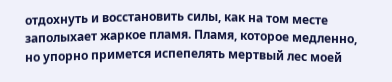отдохнуть и восстановить силы, как на том месте заполыхает жаркое пламя. Пламя, которое медленно, но упорно примется испепелять мертвый лес моей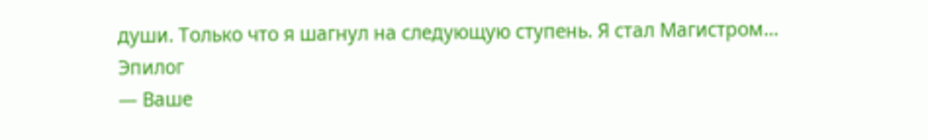души. Только что я шагнул на следующую ступень. Я стал Магистром…
Эпилог
— Ваше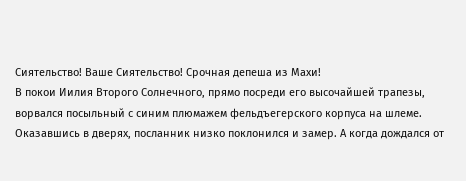Сиятельство! Ваше Сиятельство! Срочная депеша из Махи!
В покои Иилия Второго Солнечного, прямо посреди его высочайшей трапезы, ворвался посыльный с синим плюмажем фельдъегерского корпуса на шлеме. Оказавшись в дверях, посланник низко поклонился и замер. А когда дождался от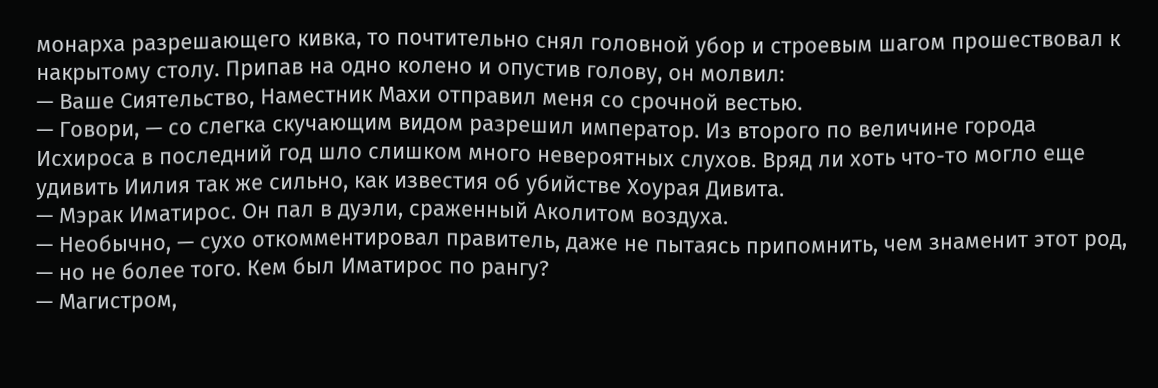монарха разрешающего кивка, то почтительно снял головной убор и строевым шагом прошествовал к накрытому столу. Припав на одно колено и опустив голову, он молвил:
— Ваше Сиятельство, Наместник Махи отправил меня со срочной вестью.
— Говори, — со слегка скучающим видом разрешил император. Из второго по величине города Исхироса в последний год шло слишком много невероятных слухов. Вряд ли хоть что-то могло еще удивить Иилия так же сильно, как известия об убийстве Хоурая Дивита.
— Мэрак Иматирос. Он пал в дуэли, сраженный Аколитом воздуха.
— Необычно, — сухо откомментировал правитель, даже не пытаясь припомнить, чем знаменит этот род, — но не более того. Кем был Иматирос по рангу?
— Магистром,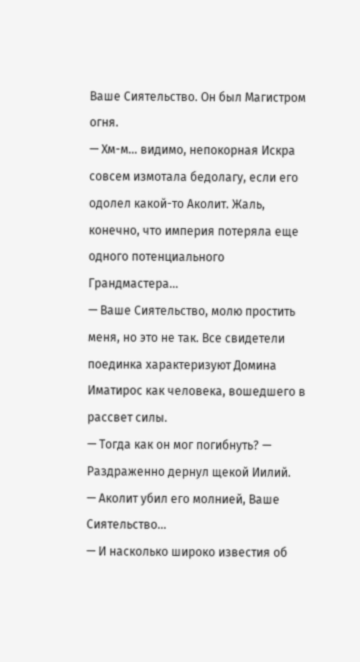Ваше Сиятельство. Он был Магистром огня.
— Хм-м… видимо, непокорная Искра совсем измотала бедолагу, если его одолел какой-то Аколит. Жаль, конечно, что империя потеряла еще одного потенциального Грандмастера…
— Ваше Сиятельство, молю простить меня, но это не так. Все свидетели поединка характеризуют Домина Иматирос как человека, вошедшего в рассвет силы.
— Тогда как он мог погибнуть? — Раздраженно дернул щекой Иилий.
— Аколит убил его молнией, Ваше Сиятельство…
— И насколько широко известия об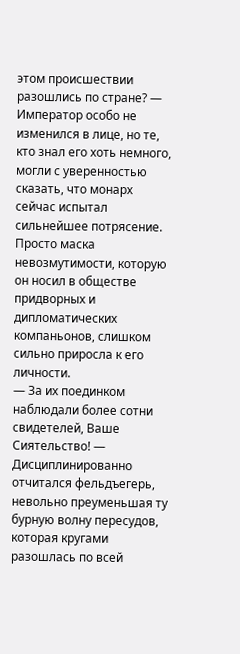этом происшествии разошлись по стране? — Император особо не изменился в лице, но те, кто знал его хоть немного, могли с уверенностью сказать, что монарх сейчас испытал сильнейшее потрясение. Просто маска невозмутимости, которую он носил в обществе придворных и дипломатических компаньонов, слишком сильно приросла к его личности.
— За их поединком наблюдали более сотни свидетелей, Ваше Сиятельство! — Дисциплинированно отчитался фельдъегерь, невольно преуменьшая ту бурную волну пересудов, которая кругами разошлась по всей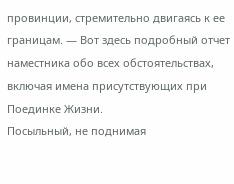провинции, стремительно двигаясь к ее границам. — Вот здесь подробный отчет наместника обо всех обстоятельствах, включая имена присутствующих при Поединке Жизни.
Посыльный, не поднимая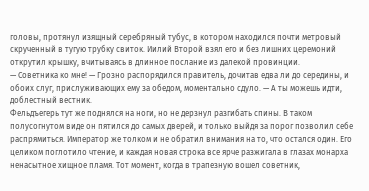головы, протянул изящный серебряный тубус, в котором находился почти метровый скрученный в тугую трубку свиток. Иилий Второй взял его и без лишних церемоний открутил крышку, вчитываясь в длинное послание из далекой провинции.
— Советника ко мне! — Грозно распорядился правитель, дочитав едва ли до середины, и обоих слуг, прислуживающих ему за обедом, моментально сдуло. — А ты можешь идти, доблестный вестник.
Фельдъегерь тут же поднялся на ноги, но не дерзнул разгибать спины. В таком полусогнутом виде он пятился до самых дверей, и только выйдя за порог позволил себе распрямиться. Император же толком и не обратил внимания на то, что остался один. Его целиком поглотило чтение, и каждая новая строка все ярче разжигала в глазах монарха ненасытное хищное пламя. Тот момент, когда в трапезную вошел советник,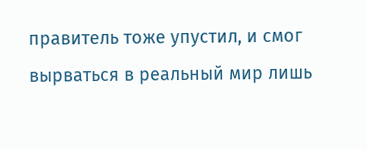правитель тоже упустил, и смог вырваться в реальный мир лишь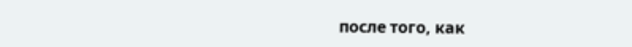после того, как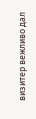визитер вежливо дал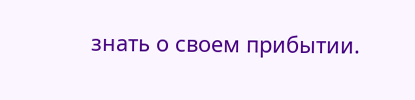знать о своем прибытии.